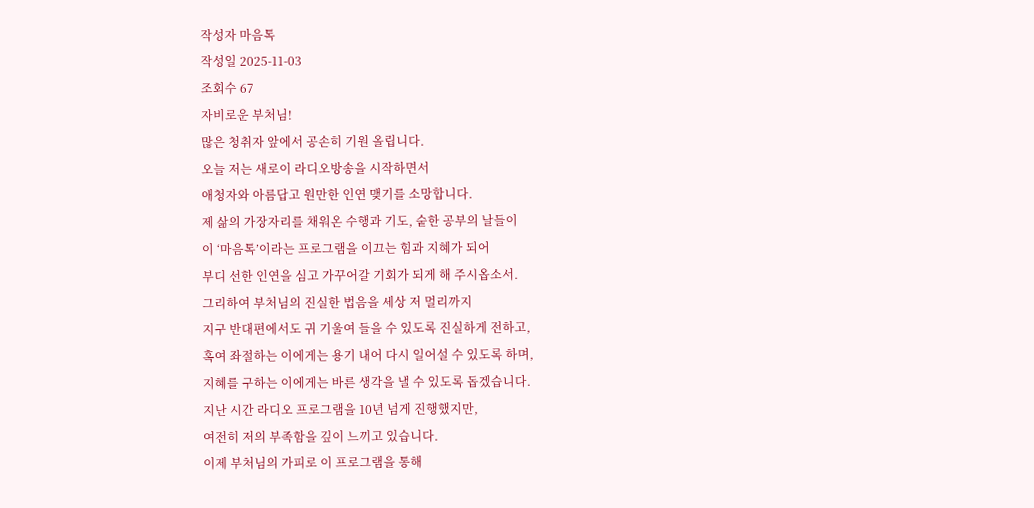작성자 마음톡
작성일 2025-11-03
조회수 67
자비로운 부처님!
많은 청취자 앞에서 공손히 기원 올립니다.
오늘 저는 새로이 라디오방송을 시작하면서
애청자와 아름답고 원만한 인연 맺기를 소망합니다.
제 삶의 가장자리를 채워온 수행과 기도, 숱한 공부의 날들이
이 ‘마음톡’이라는 프로그램을 이끄는 힘과 지혜가 되어
부디 선한 인연을 심고 가꾸어갈 기회가 되게 해 주시옵소서.
그리하여 부처님의 진실한 법음을 세상 저 멀리까지
지구 반대편에서도 귀 기울여 들을 수 있도록 진실하게 전하고,
혹여 좌절하는 이에게는 용기 내어 다시 일어설 수 있도록 하며,
지혜를 구하는 이에게는 바른 생각을 낼 수 있도록 돕겠습니다.
지난 시간 라디오 프로그램을 10년 넘게 진행했지만,
여전히 저의 부족함을 깊이 느끼고 있습니다.
이제 부처님의 가피로 이 프로그램을 통해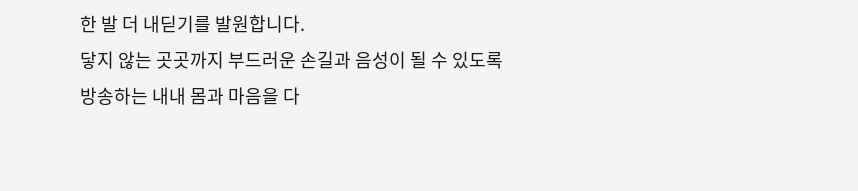한 발 더 내딛기를 발원합니다.
닿지 않는 곳곳까지 부드러운 손길과 음성이 될 수 있도록
방송하는 내내 몸과 마음을 다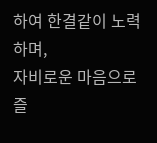하여 한결같이 노력하며,
자비로운 마음으로 즐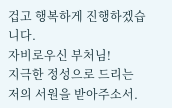겁고 행복하게 진행하겠습니다.
자비로우신 부처님!
지극한 정성으로 드리는 저의 서원을 받아주소서.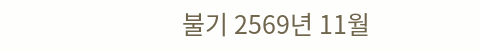불기 2569년 11월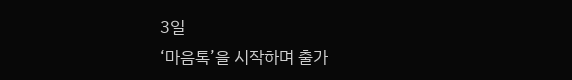3일
‘마음톡’을 시작하며 출가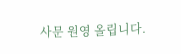사문 원영 올립니다.